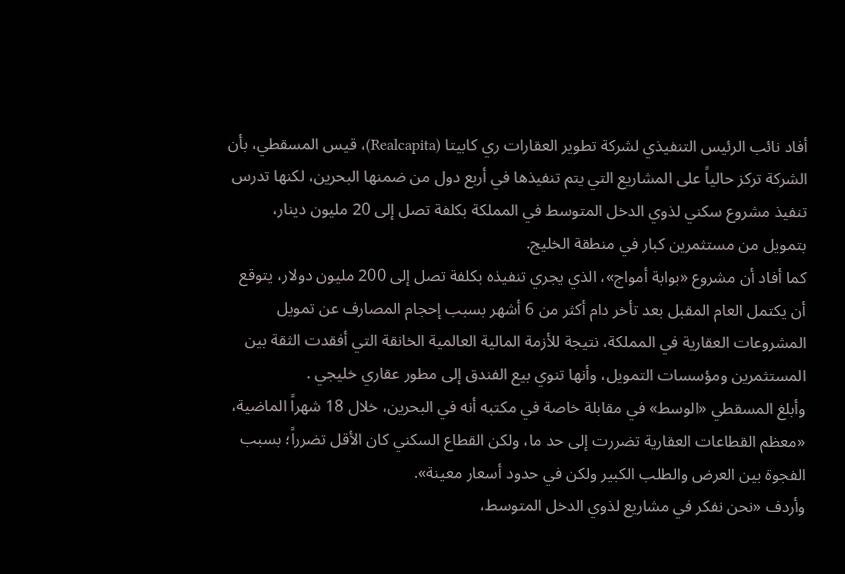أفاد نائب الرئيس التنفيذي لشركة تطوير العقارات ري كابيتا (Realcapita)، قيس المسقطي، بأن الشركة تركز حالياً على المشاريع التي يتم تنفيذها في أربع دول من ضمنها البحرين، لكنها تدرس تنفيذ مشروع سكني لذوي الدخل المتوسط في المملكة بكلفة تصل إلى 20 مليون دينار، بتمويل من مستثمرين كبار في منطقة الخليج.
كما أفاد أن مشروع «بوابة أمواج»، الذي يجري تنفيذه بكلفة تصل إلى 200 مليون دولار، يتوقع أن يكتمل العام المقبل بعد تأخر دام أكثر من 6 أشهر بسبب إحجام المصارف عن تمويل المشروعات العقارية في المملكة، نتيجة للأزمة المالية العالمية الخانقة التي أفقدت الثقة بين المستثمرين ومؤسسات التمويل، وأنها تنوي بيع الفندق إلى مطور عقاري خليجي .
وأبلغ المسقطي «الوسط» في مقابلة خاصة في مكتبه أنه في البحرين، خلال 18 شهراً الماضية، «معظم القطاعات العقارية تضررت إلى حد ما، ولكن القطاع السكني كان الأقل تضرراً؛ بسبب الفجوة بين العرض والطلب الكبير ولكن في حدود أسعار معينة».
وأردف «نحن نفكر في مشاريع لذوي الدخل المتوسط،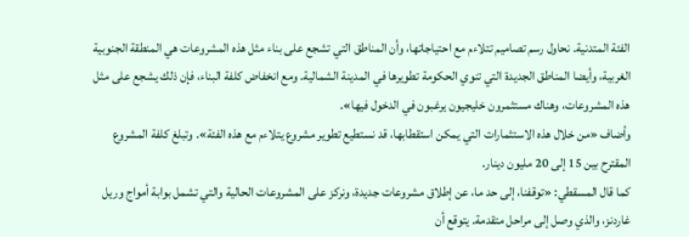الفئة المتدنية. نحاول رسم تصاميم تتلاءم مع احتياجاتها، وأن المناطق التي تشجع على بناء مثل هذه المشروعات هي المنطقة الجنوبية الغربية، وأيضا المناطق الجديدة التي تنوي الحكومة تطويرها في المدينة الشمالية. ومع انخفاض كلفة البناء، فإن ذلك يشجع على مثل هذه المشروعات، وهناك مستثمرون خليجيون يرغبون في الدخول فيها».
وأضاف «من خلال هذه الاستثمارات التي يمكن استقطابها، قد نستطيع تطوير مشروع يتلاءم مع هذه الفئة». وتبلغ كلفة المشروع المقترح بين 15 إلى 20 مليون دينار.
كما قال المسقطي: «توقفنا، إلى حد ما، عن إطلاق مشروعات جديدة، ونركز على المشروعات الحالية والتي تشمل بوابة أمواج وريل غاردنز، والذي وصل إلى مراحل متقدمة. يتوقع أن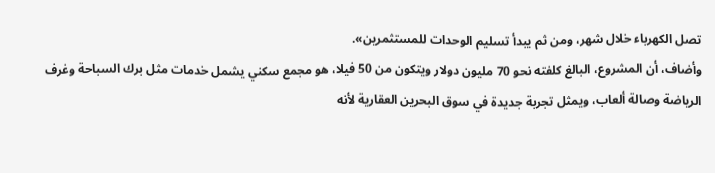تصل الكهرباء خلال شهر، ومن ثم يبدأ تسليم الوحدات للمستثمرين».
وأضاف، أن المشروع، البالغ كلفته نحو 70 مليون دولار ويتكون من 50 فيلا، هو مجمع سكني يشمل خدمات مثل برك السباحة وغرف الرياضة وصالة ألعاب، ويمثل تجربة جديدة في سوق البحرين العقارية لأنه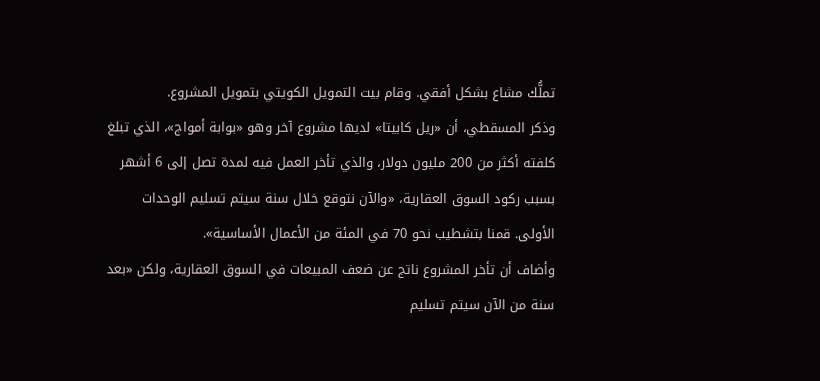تملُّك مشاع بشكل أفقي. وقام بيت التمويل الكويتي بتمويل المشروع.
وذكر المسقطي، أن «ريل كابيتا» لديها مشروع آخر وهو «بوابة أمواج»، الذي تبلغ كلفته أكثر من 200 مليون دولار، والذي تأخر العمل فيه لمدة تصل إلى 6 أشهر بسبب ركود السوق العقارية، «والآن نتوقع خلال سنة سيتم تسليم الوحدات الأولى. قمنا بتشطيب نحو 70 في المئة من الأعمال الأساسية».
وأضاف أن تأخر المشروع ناتج عن ضعف المبيعات في السوق العقارية، ولكن «بعد سنة من الآن سيتم تسليم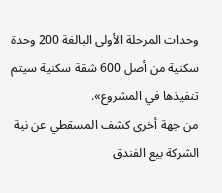وحدات المرحلة الأولى البالغة 200 وحدة سكنية من أصل 600 شقة سكنية سيتم تنفيذها في المشروع».
من جهة أخرى كشف المسقطي عن نية الشركة بيع الفندق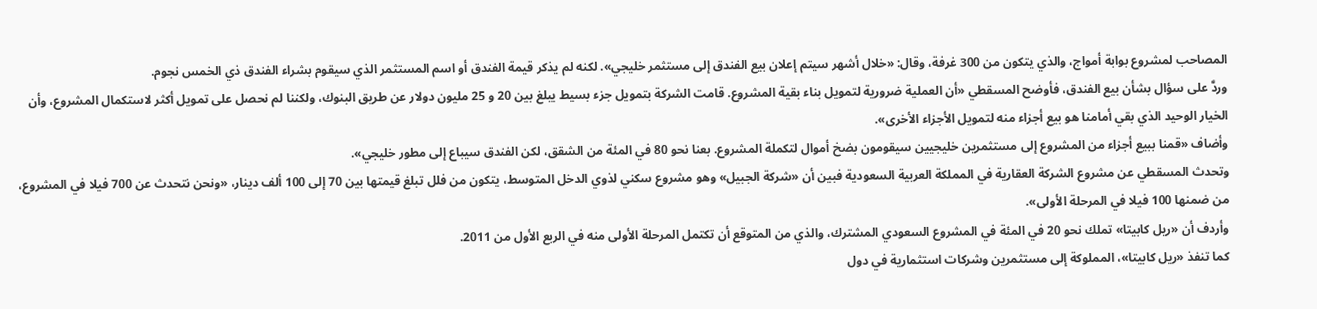المصاحب لمشروع بوابة أمواج، والذي يتكون من 300 غرفة، وقال: «خلال أشهر سيتم إعلان بيع الفندق إلى مستثمر خليجي». لكنه لم يذكر قيمة الفندق أو اسم المستثمر الذي سيقوم بشراء الفندق ذي الخمس نجوم.
وردَّ على سؤال بشأن بيع الفندق، فأوضح المسقطي «أن العملية ضرورية لتمويل بناء بقية المشروع. قامت الشركة بتمويل جزء بسيط يبلغ بين 20 و 25 مليون دولار عن طريق البنوك، ولكننا لم نحصل على تمويل أكثر لاستكمال المشروع، وأن الخيار الوحيد الذي بقي أمامنا هو بيع أجزاء منه لتمويل الأجزاء الأخرى».
وأضاف «قمنا ببيع أجزاء من المشروع إلى مستثمرين خليجيين سيقومون بضخ أموال لتكملة المشروع. بعنا نحو 80 في المئة من الشقق، لكن الفندق سيباع إلى مطور خليجي».
وتحدث المسقطي عن مشروع الشركة العقارية في المملكة العربية السعودية فبين أن «شركة الجبيل» وهو مشروع سكني لذوي الدخل المتوسط، يتكون من فلل تبلغ قيمتها بين 70 إلى 100 ألف دينار، «ونحن نتحدث عن 700 فيلا في المشروع، من ضمنها 100 فيلا في المرحلة الأولى».
وأردف أن «ريل كابيتا» تملك نحو 20 في المئة في المشروع السعودي المشترك، والذي من المتوقع أن تكتمل المرحلة الأولى منه في الربع الأول من 2011.
كما تنفذ «ريل كابيتا»، المملوكة إلى مستثمرين وشركات استثمارية في دول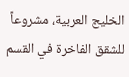الخليج العربية، مشروعاً للشقق الفاخرة في القسم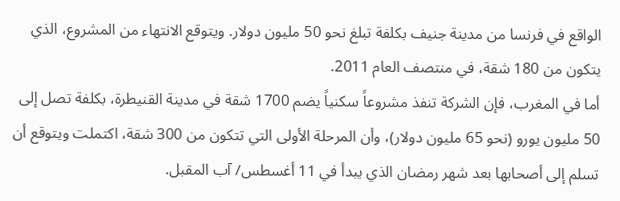الواقع في فرنسا من مدينة جنيف بكلفة تبلغ نحو 50 مليون دولار. ويتوقع الانتهاء من المشروع، الذي يتكون من 180 شقة، في منتصف العام 2011.
أما في المغرب، فإن الشركة تنفذ مشروعاً سكنياً يضم 1700 شقة في مدينة القنيطرة، بكلفة تصل إلى 50 مليون يورو (نحو 65 مليون دولار)، وأن المرحلة الأولى التي تتكون من 300 شقة، اكتملت ويتوقع أن تسلم إلى أصحابها بعد شهر رمضان الذي يبدأ في 11 أغسطس/ آب المقبل.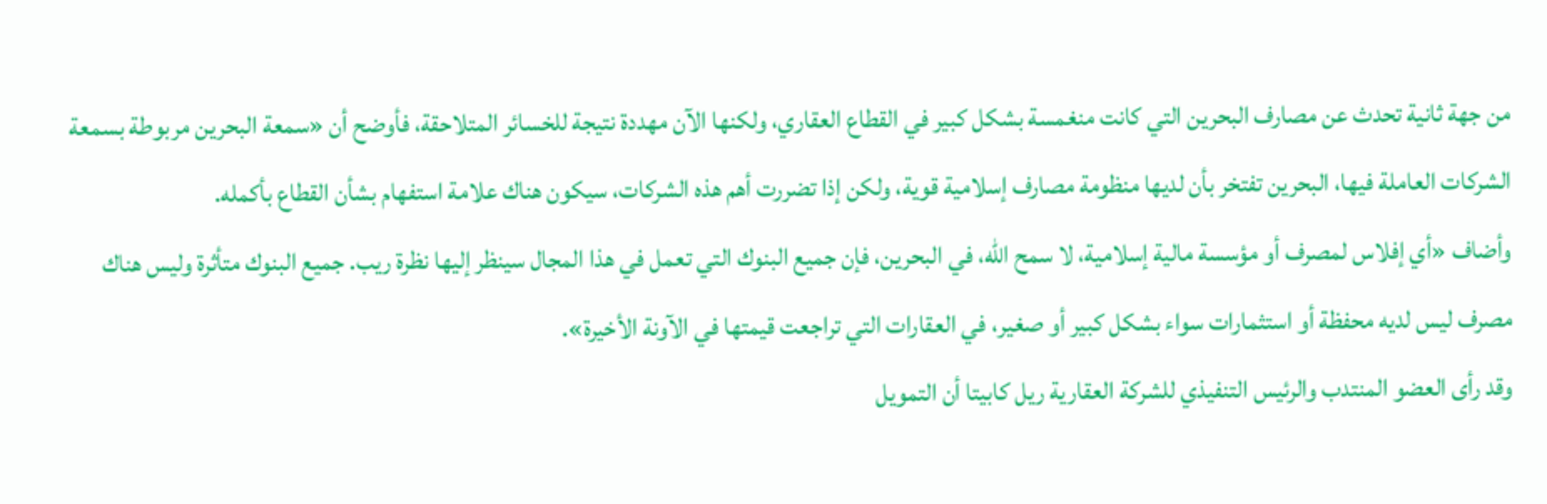من جهة ثانية تحدث عن مصارف البحرين التي كانت منغمسة بشكل كبير في القطاع العقاري، ولكنها الآن مهددة نتيجة للخسائر المتلاحقة، فأوضح أن «سمعة البحرين مربوطة بسمعة الشركات العاملة فيها، البحرين تفتخر بأن لديها منظومة مصارف إسلامية قوية، ولكن إذا تضررت أهم هذه الشركات، سيكون هناك علامة استفهام بشأن القطاع بأكمله.
وأضاف «أي إفلاس لمصرف أو مؤسسة مالية إسلامية، لا سمح الله، في البحرين، فإن جميع البنوك التي تعمل في هذا المجال سينظر إليها نظرة ريب. جميع البنوك متأثرة وليس هناك مصرف ليس لديه محفظة أو استثمارات سواء بشكل كبير أو صغير، في العقارات التي تراجعت قيمتها في الآونة الأخيرة».
وقد رأى العضو المنتدب والرئيس التنفيذي للشركة العقارية ريل كابيتا أن التمويل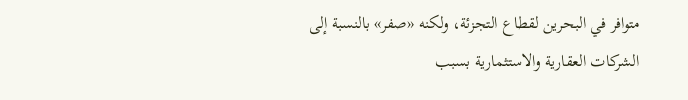متوافر في البحرين لقطاع التجزئة، ولكنه «صفر» بالنسبة إلى الشركات العقارية والاستثمارية بسبب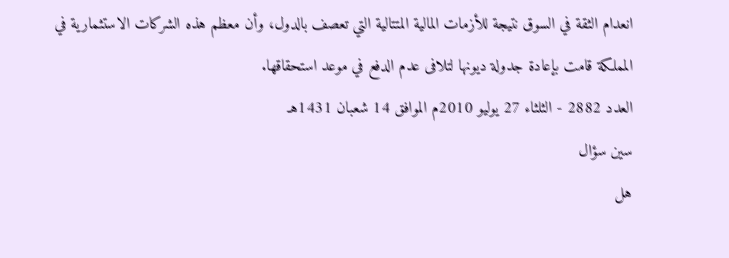انعدام الثقة في السوق نتيجة للأزمات المالية المتتالية التي تعصف بالدول، وأن معظم هذه الشركات الاستثمارية في المملكة قامت بإعادة جدولة ديونها لتلافى عدم الدفع في موعد استحقاقها.
العدد 2882 - الثلثاء 27 يوليو 2010م الموافق 14 شعبان 1431هـ
سين سؤال
هل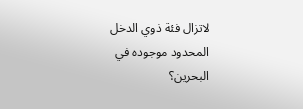لاتزال فئة ذوي الدخل المحدود موجوده في البحرين؟